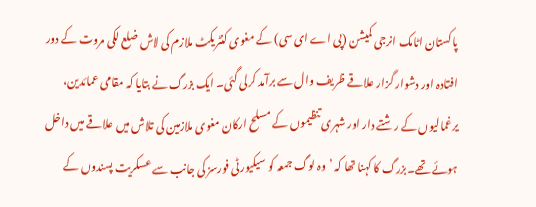پاکستان اٹامک انرجی کمیشن (پی اے ای سی) کے مغوی کنٹریکٹ ملازم کی لاش ضلع لکی مروت کے دور افتادہ اور دشوار گزار علاقے ظریف وال سے برآمد کرلی گئی۔ ایک بزرگ نے بتایا کہ مقامی عمائدین، یرغمالیوں کے رشتے دار اور شہری تنظیموں کے مسلح ارکان مغوی ملازمین کی تلاش میں علاقے میں داخل ہوئے تھے۔بزرگ کا کہنا تھا کہ ’وہ لوگ جمعہ کو سیکیورٹی فورسز کی جانب سے عسکریت پسندوں کے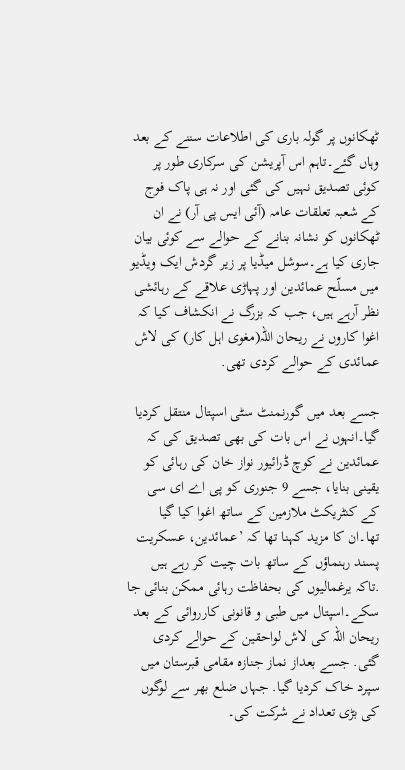ٹھکانوں پر گولہ باری کی اطلاعات سننے کے بعد وہاں گئے۔تاہم اس آپریشن کی سرکاری طور پر کوئی تصدیق نہیں کی گئی اور نہ ہی پاک فوج کے شعبہ تعلقات عامہ (آئی ایس پی آر) نے ان ٹھکانوں کو نشانہ بنانے کے حوالے سے کوئی بیان جاری کیا ہے۔سوشل میڈیا پر زیر گردش ایک ویڈیو میں مسلّح عمائدین اور پہاڑی علاقے کے رہائشی نظر آرہے ہیں، جب کہ بزرگ نے انکشاف کیا کہ اغوا کاروں نے ریحان اللہ(مغوی اہل کار) کی لاش عمائدی کے حوالے کردی تھی.

جسے بعد میں گورنمنٹ سٹی اسپتال منتقل کردیا گیا۔انہوں نے اس بات کی بھی تصدیق کی کہ عمائدین نے کوچ ڈرائیور نواز خان کی رہائی کو یقینی بنایا، جسے 9 جنوری کو پی اے ای سی کے کنٹریکٹ ملازمین کے ساتھ اغوا کیا گیا تھا۔ان کا مزید کہنا تھا کہ ’عمائدین، عسکریت پسند رہنماؤں کے ساتھ بات چیت کر رہے ہیں .تاکہ یرغمالیوں کی بحفاظت رہائی ممکن بنائی جا سکے۔اسپتال میں طبی و قانونی کارروائی کے بعد ریحان اللہ کی لاش لواحقین کے حوالے کردی گئی. جسے بعداز نماز جنازہ مقامی قبرستان میں سپرد خاک کردیا گیا. جہاں ضلع بھر سے لوگوں کی بڑی تعداد نے شرکت کی۔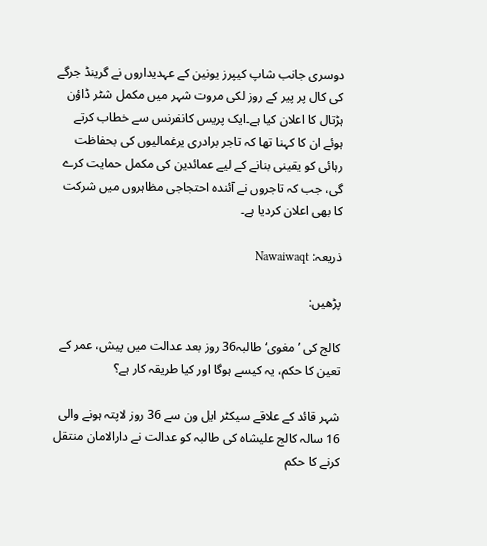دوسری جانب شاپ کیپرز یونین کے عہدیداروں نے گرینڈ جرگے کی کال پر پیر کے روز لکی مروت شہر میں مکمل شٹر ڈاؤن ہڑتال کا اعلان کیا ہے۔ایک پریس کانفرنس سے خطاب کرتے ہوئے ان کا کہنا تھا کہ تاجر برادری یرغمالیوں کی بحفاظت رہائی کو یقینی بنانے کے لیے عمائدین کی مکمل حمایت کرے گی، جب کہ تاجروں نے آئندہ احتجاجی مظاہروں میں شرکت کا بھی اعلان کردیا ہے۔

ذریعہ: Nawaiwaqt

پڑھیں:

کالج کی ’مغوی‘ طالبہ36 روز بعد عدالت میں پیش، عمر کے تعین کا حکم، یہ کیسے ہوگا اور کیا طریقہ کار ہے؟

شہر قائد کے علاقے سیکٹر ایل ون سے 36 روز لاپتہ ہونے والی 16 سالہ کالج علیشاہ کی طالبہ کو عدالت نے دارالامان منتقل کرنے کا حکم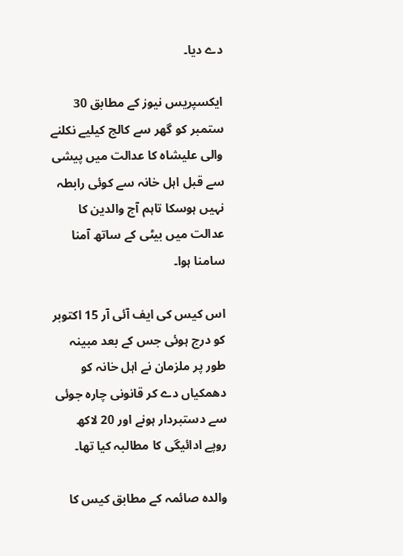دے دیا۔

ایکسپریس نیوز کے مطابق 30 ستمبر کو گھر سے کالج کیلیے نکلنے والی علیشاہ کا عدالت میں پیشی سے قبل اہل خانہ سے کوئی رابطہ نہیں ہوسکا تاہم آج والدین کا عدالت میں بیٹی کے ساتھ آمنا سامنا ہوا۔

اس کیس کی ایف آئی آر 15 اکتوبر کو درج ہوئی جس کے بعد مبینہ طور پر ملزمان نے اہل خانہ کو دھمکیاں دے کر قانونی چارہ جوئی سے دستبردار ہونے اور 20 لاکھ روپے ادائیگی کا مطالبہ کیا تھا۔

والدہ صائمہ کے مطابق کیس کا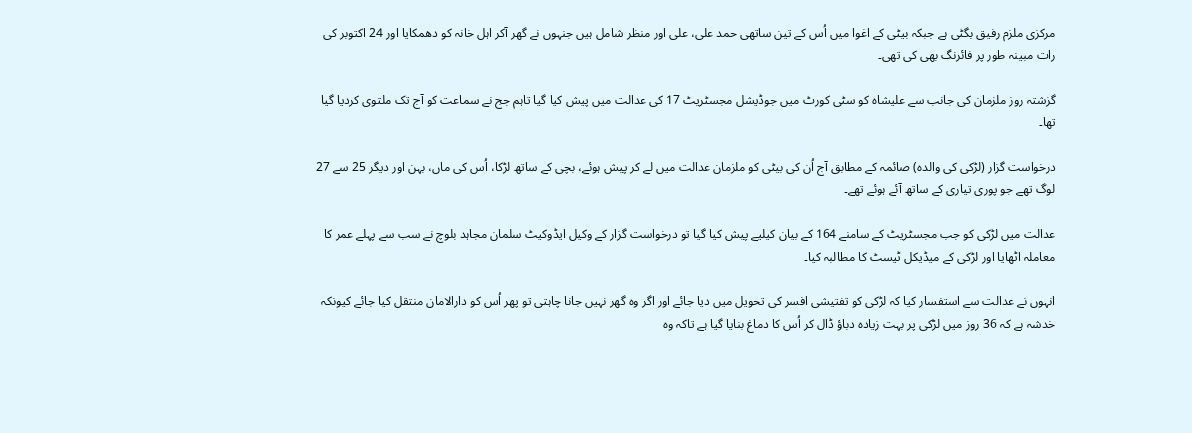مرکزی ملزم رفیق بگٹی ہے جبکہ بیٹی کے اغوا میں اُس کے تین ساتھی حمد علی، علی اور منظر شامل ہیں جنہوں نے گھر آکر اہل خانہ کو دھمکایا اور 24 اکتوبر کی رات مبینہ طور پر فائرنگ بھی کی تھی۔

گزشتہ روز ملزمان کی جانب سے علیشاہ کو سٹی کورٹ میں جوڈیشل مجسٹریٹ 17 کی عدالت میں پیش کیا گیا تاہم جج نے سماعت کو آج تک ملتوی کردیا گیا تھا۔

درخواست گزار (لڑکی کی والدہ) صائمہ کے مطابق آج اُن کی بیٹی کو ملزمان عدالت میں لے کر پیش ہوئے، بچی کے ساتھ لڑکا، اُس کی ماں، بہن اور دیگر 25 سے 27 لوگ تھے جو پوری تیاری کے ساتھ آئے ہوئے تھے۔

عدالت میں لڑکی کو جب مجسٹریٹ کے سامنے 164 کے بیان کیلیے پیش کیا گیا تو درخواست گزار کے وکیل ایڈوکیٹ سلمان مجاہد بلوچ نے سب سے پہلے عمر کا معاملہ اٹھایا اور لڑکی کے میڈیکل ٹیسٹ کا مطالبہ کیا۔

انہوں نے عدالت سے استفسار کیا کہ لڑکی کو تفتیشی افسر کی تحویل میں دیا جائے اور اگر وہ گھر نہیں جانا چاہتی تو پھر اُس کو دارالامان منتقل کیا جائے کیونکہ خدشہ ہے کہ 36 روز میں لڑکی پر بہت زیادہ دباؤ ڈال کر اُس کا دماغ بنایا گیا ہے تاکہ وہ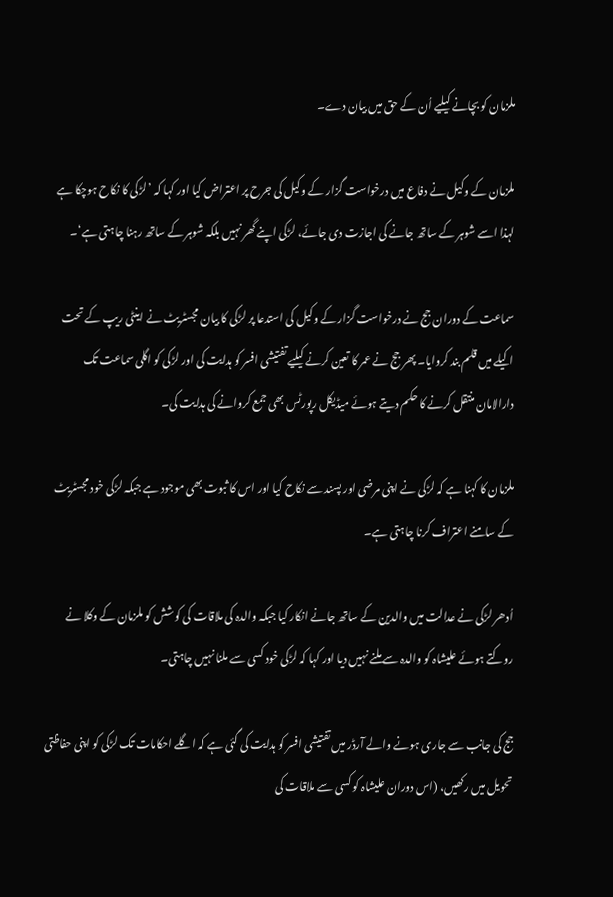ملزمان کو بچانے کیلیے اُن کے حق میں بیان دے۔

ملزمان کے وکیل نے دفاع میں درخواست گزار کے وکیل کی جرح پر اعتراض کیا اور کہا کہ ’لڑکی کا نکاح ہوچکا ہے لہذا اسے شوہر کے ساتھ جانے کی اجازت دی جائے، لڑکی اپنے گھر نہیں بلکہ شوہر کے ساتھ رہنا چاہتی ہے‘۔

سماعت کے دوران جج نے درخواست گزار کے وکیل کی استدعا پر لڑکی کا بیان مجسٹریٹ نے اینٹی ریپ کے تحت اکیلے میں قلم بند کروایا۔ پھر جج نے عمر کا تعین کرنے کیلیے تفتیشی افسر کو ہدایت کی اور لڑکی کو اگلی سماعت تک دارالامان منتقل کرنے کا حکم دیتے ہوئے میڈیکل رپورٹس بھی جمع کروانے کی ہدایت کی۔

ملزمان کا کہنا ہے کہ لڑکی نے اپنی مرضی اور پسند سے نکاح کیا اور اس کا ثبوت بھی موجود ہے جبکہ لڑکی خود مجسٹریٹ کے سامنے اعتراف کرنا چاہتی ہے۔

اُدھر لڑکی نے عدالت میں والدین کے ساتھ جانے انکار کیا جبکہ والدہ کی ملاقات کی کوشش کو ملزمان کے وکلا نے روکتے ہوئے علیشاہ کو والدہ سے ملنے نہیں دیا اور کہا کہ لڑکی خود کسی سے ملنا نہیں چاہتی۔

جج کی جانب سے جاری ہونے والے آرڈر میں تفتیشی افسر کو ہدایت کی گئی ہے کہ اگلے احکامات تک لڑکی کو اپنی حفاظتی تحویل میں رکھیں، (اس دوران علیشاہ کو کسی سے ملاقات کی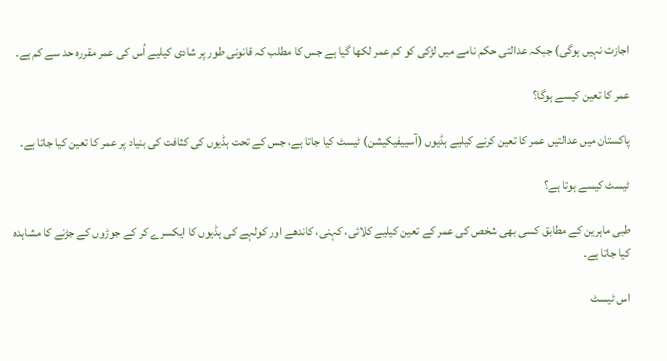اجازت نہیں ہوگی) جبکہ عدالتی حکم نامے میں لڑکی کو کم عمر لکھا گیا ہے جس کا مطلب کہ قانونی طور پر شادی کیلیے اُس کی عمر مقررہ حد سے کم ہے۔

عمر کا تعین کیسے ہوگا؟

پاکستان میں عدالتیں عمر کا تعین کرنے کیلیے ہڈیوں (آسییفیکیشن) ٹیسٹ کیا جاتا ہے، جس کے تحت ہڈیوں کی کثافت کی بنیاد پر عمر کا تعین کیا جاتا ہے۔

ٹیسٹ کیسے ہوتا ہے؟

طبی ماہرین کے مطابق کسی بھی شخص کی عمر کے تعین کیلیے کلائی، کہنی، کاندھے اور کولہے کی ہڈیوں کا ایکسرے کر کے جوڑوں کے جڑنے کا مشاہدہ کیا جاتا ہے۔

اس ٹیسٹ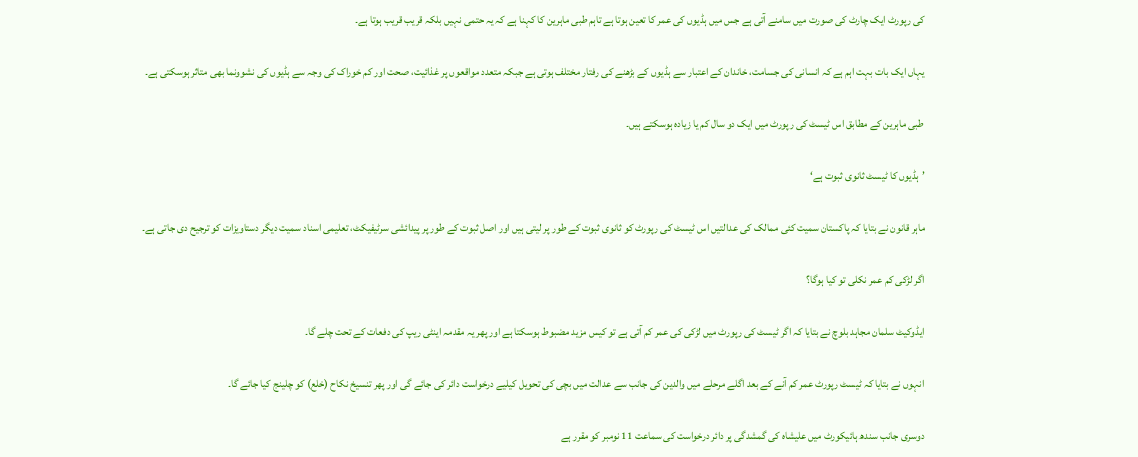کی رپورٹ ایک چارٹ کی صورت میں سامنے آتی ہے جس میں ہڈیوں کی عمر کا تعین ہوتا ہے تاہم طبی ماہرین کا کہنا ہے کہ یہ حتمی نہیں بلکہ قریب قریب ہوتا ہے۔

یہاں ایک بات بہت اہم ہے کہ انسانی کی جسامت، خاندان کے اعتبار سے ہڈیوں کے بڑھنے کی رفتار مختلف ہوتی ہے جبکہ متعدد مواقعوں پر غذائیت، صحت اور کم خوراک کی وجہ سے ہڈیوں کی نشوونما بھی متاثر ہوسکتی ہے۔

طبی ماہرین کے مطابق اس ٹیسٹ کی رپورٹ میں ایک دو سال کم یا زیادہ ہوسکتے ہیں۔

’ہڈیوں کا ٹیسٹ ثانوی ثبوت ہے‘

ماہر قانون نے بتایا کہ پاکستان سمیت کئی ممالک کی عدالتیں اس ٹیسٹ کی رپورٹ کو ثانوی ثبوت کے طور پر لیتی ہیں اور اصل ثبوت کے طور پر پیدائشی سرٹیفیکٹ، تعلیمی اسناد سمیت دیگر دستاویزات کو ترجیح دی جاتی ہے۔

اگر لڑکی کم عمر نکلی تو کیا ہوگا؟

ایڈوکیٹ سلمان مجاہد بلوچ نے بتایا کہ اگر ٹیسٹ کی رپورٹ میں لڑکی کی عمر کم آتی ہے تو کیس مزید مضبوط ہوسکتا ہے اور پھر یہ مقدمہ اینٹی ریپ کی دفعات کے تحت چلے گا۔

انہوں نے بتایا کہ ٹیسٹ رپورٹ عمر کم آنے کے بعد اگلے مرحلے میں والدین کی جانب سے عدالت میں بچی کی تحویل کیلیے درخواست دائر کی جائے گی اور پھر تنسیخ نکاح (خلع) کو چلینج کیا جائے گا۔

دوسری جانب سندھ ہائیکورٹ میں علیشاہ کی گمشدگی پر دائر درخواست کی سماعت 11 نومبر کو مقرر ہے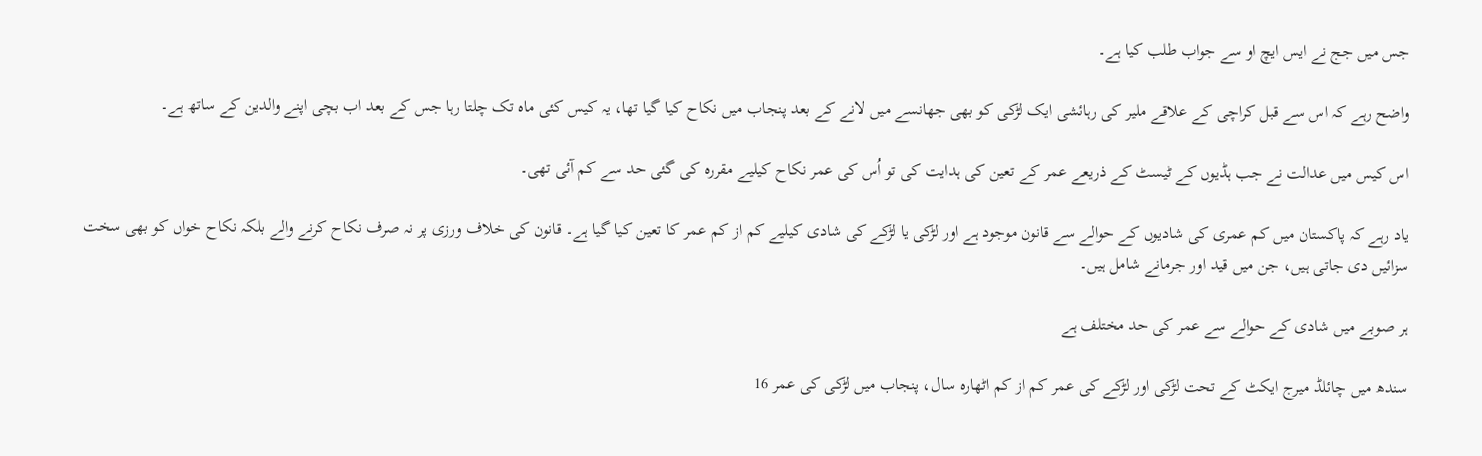جس میں جج نے ایس ایچ او سے جواب طلب کیا ہے۔

واضح رہے کہ اس سے قبل کراچی کے علاقے ملیر کی رہائشی ایک لڑکی کو بھی جھانسے میں لانے کے بعد پنجاب میں نکاح کیا گیا تھا، یہ کیس کئی ماہ تک چلتا رہا جس کے بعد اب بچی اپنے والدین کے ساتھ ہے۔

اس کیس میں عدالت نے جب ہڈیوں کے ٹیسٹ کے ذریعے عمر کے تعین کی ہدایت کی تو اُس کی عمر نکاح کیلیے مقررہ کی گئی حد سے کم آئی تھی۔

یاد رہے کہ پاکستان میں کم عمری کی شادیوں کے حوالے سے قانون موجود ہے اور لڑکی یا لڑکے کی شادی کیلیے کم از کم عمر کا تعین کیا گیا ہے۔ قانون کی خلاف ورزی پر نہ صرف نکاح کرنے والے بلکہ نکاح خواں کو بھی سخت سزائیں دی جاتی ہیں، جن میں قید اور جرمانے شامل ہیں۔

ہر صوبے میں شادی کے حوالے سے عمر کی حد مختلف ہے

سندھ میں چائلڈ میرج ایکٹ کے تحت لڑکی اور لڑکے کی عمر کم از کم اٹھارہ سال، پنجاب میں لڑکی کی عمر 16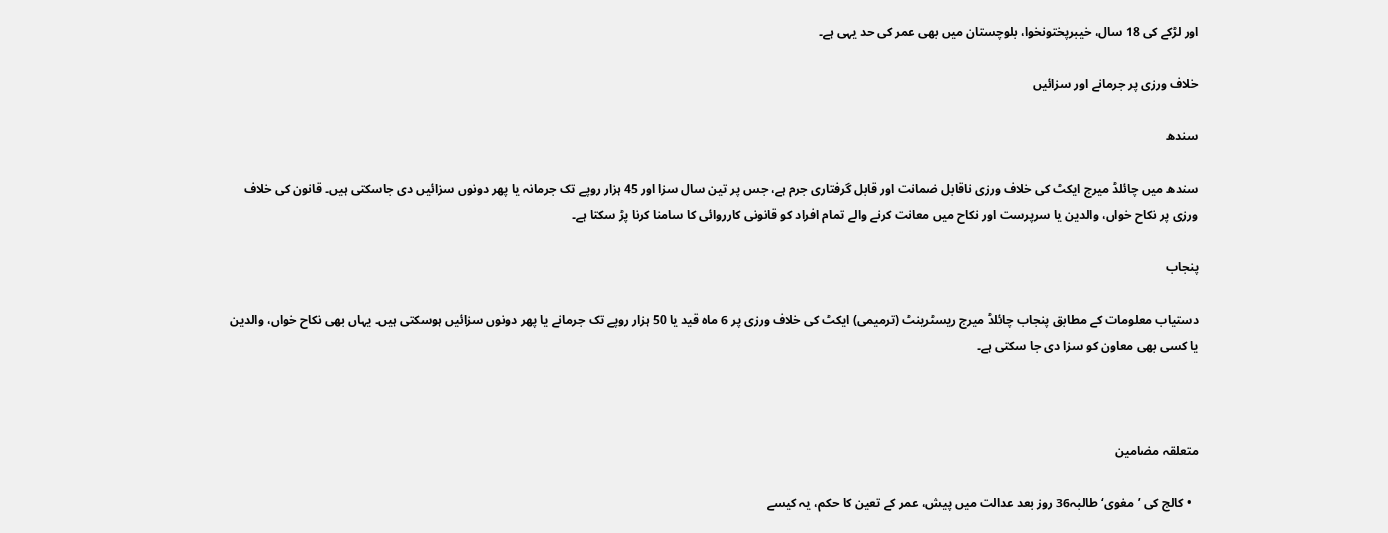اور لڑکے کی 18 سال، خیبرپختونخوا، بلوچستان میں بھی عمر کی حد یہی ہے۔

خلاف ورزی پر جرمانے اور سزائیں

سندھ

سندھ میں چائلڈ میرج ایکٹ کی خلاف ورزی ناقابل ضمانت اور قابل گرفتاری جرم ہے، جس پر تین سال سزا اور 45 ہزار روپے تک جرمانہ یا پھر دونوں سزائیں دی جاسکتی ہیں۔ قانون کی خلاف ورزی پر نکاح خواں، والدین یا سرپرست اور نکاح میں معانت کرنے والے تمام افراد کو قانونی کارروائی کا سامنا کرنا پڑ سکتا ہے۔

پنجاب

دستیاب معلومات کے مطابق پنجاب چائلڈ میرج ریسٹرینٹ (ترمیمی) ایکٹ کی خلاف ورزی پر 6 ماہ قید یا 50 ہزار روپے تک جرمانے یا پھر دونوں سزائیں ہوسکتی ہیں۔ یہاں بھی نکاح خواں، والدین یا کسی بھی معاون کو سزا دی جا سکتی ہے۔



متعلقہ مضامین

  • کالج کی ’مغوی‘ طالبہ36 روز بعد عدالت میں پیش، عمر کے تعین کا حکم، یہ کیسے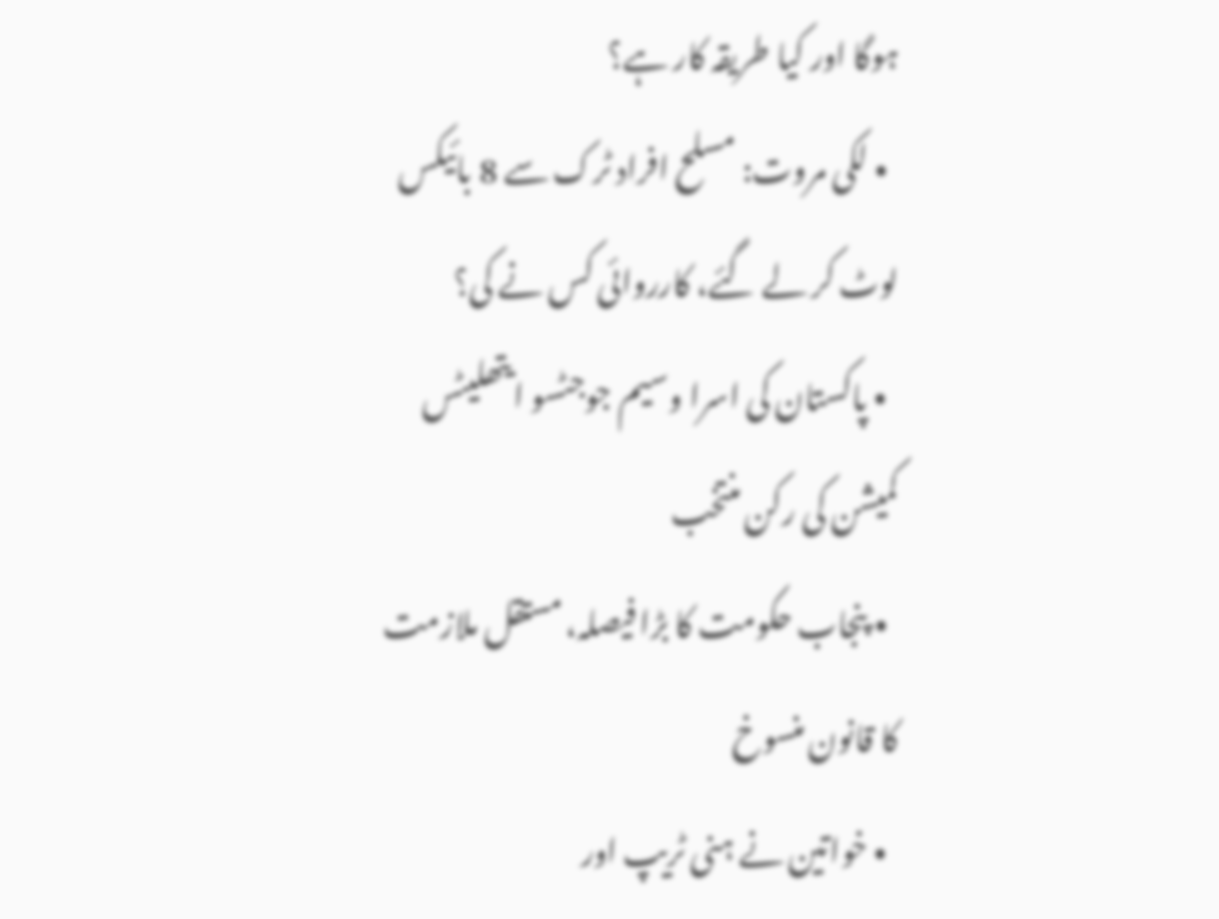ہوگا اور کیا طریقہ کار ہے؟
  • لکی مروت: مسلح افراد ٹرک سے 8 بائیکس لوٹ کر لے گئے، کارروائی کس نے کی؟
  • پاکستان کی اسرا وسیم جوجٹسو ایتھلیٹس کمیشن کی رکن منتخب
  • پنجاب حکومت کا بڑا فیصلہ، مستقل ملازمت کا قانون منسوخ
  • خواتین نے ہنی ٹریپ اور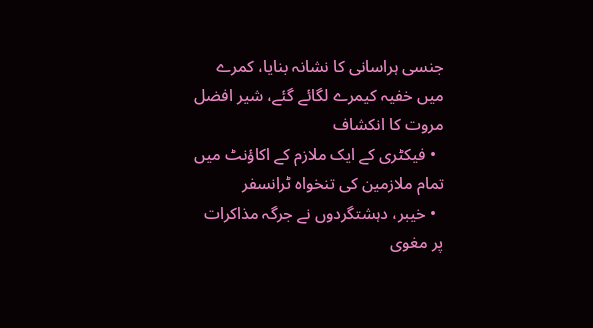جنسی ہراسانی کا نشانہ بنایا، کمرے میں خفیہ کیمرے لگائے گئے، شیر افضل مروت کا انکشاف
  • فیکٹری کے ایک ملازم کے اکاؤنٹ میں تمام ملازمین کی تنخواہ ٹرانسفر
  • خیبر، دہشتگردوں نے جرگہ مذاکرات پر مغوی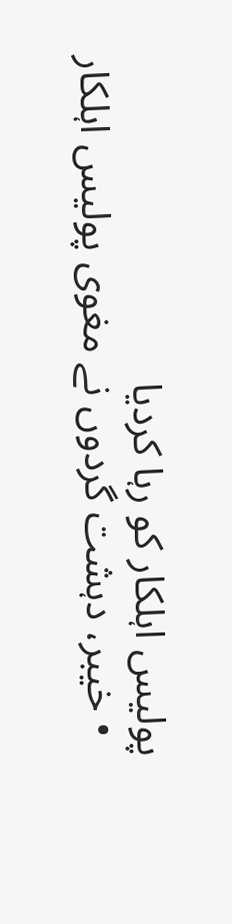پولیس اہلکار کو رہا کردیا
  • خیبر، دہشت گردوں نے مغوی پولیس اہلکار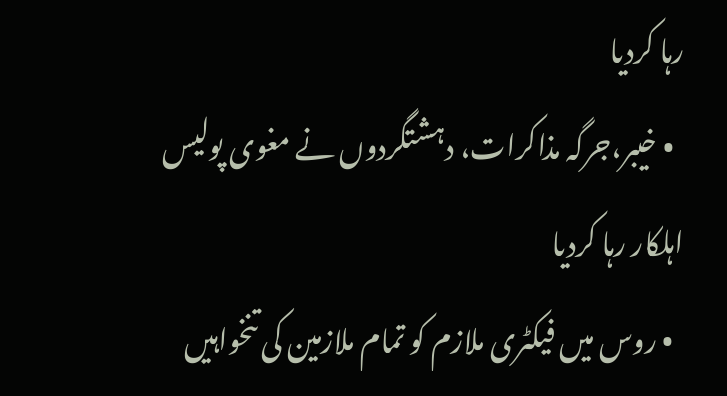رہا کردیا
  • خیبر،جرگہ مذاکرات، دہشتگردوں نے مغوی پولیس اہلکار رہا کردیا
  • روس میں فیکٹری ملازم کو تمام ملازمین کی تنخواہیں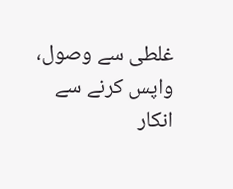غلطی سے وصول، واپس کرنے سے انکار